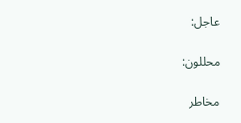عاجل:

محللون:

مخاطر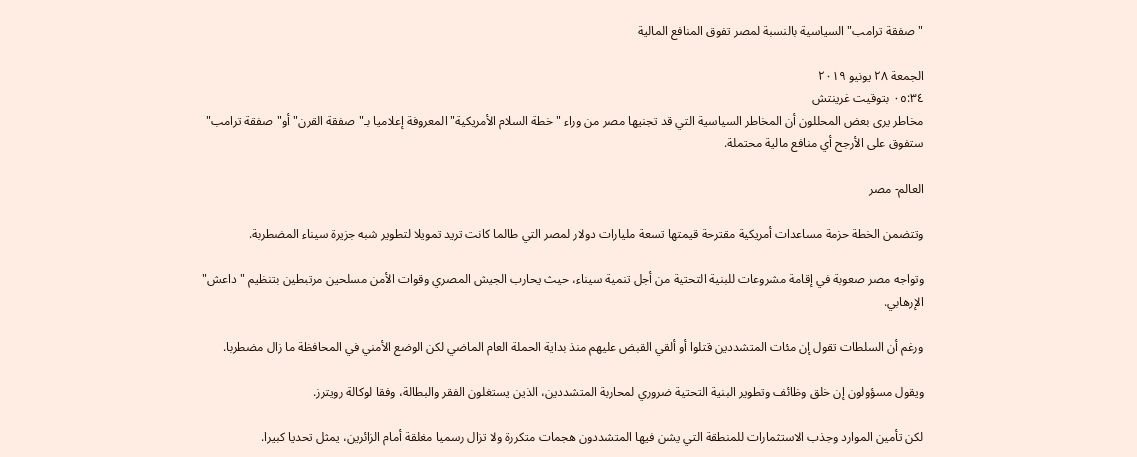"صفقة ترامب" السياسية بالنسبة لمصر تفوق المنافع المالية

الجمعة ٢٨ يونيو ٢٠١٩
٠٥:٣٤ بتوقيت غرينتش
مخاطر يرى بعض المحللون أن المخاطر السياسية التي قد تجنيها مصر من وراء "خطة السلام الأمريكية" المعروفة إعلاميا بـ"صفقة القرن" أو"صفقة ترامب" ستفوق على الأرجح أي منافع مالية محتملة.

العالم- مصر

وتتضمن الخطة حزمة مساعدات أمريكية مقترحة قيمتها تسعة مليارات دولار لمصر التي طالما كانت تريد تمويلا لتطوير شبه جزيرة سيناء المضطربة.

وتواجه مصر صعوبة في إقامة مشروعات للبنية التحتية من أجل تنمية سيناء، حيث يحارب الجيش المصري وقوات الأمن مسلحين مرتبطين بتنظيم "داعش" الإرهابي.

ورغم أن السلطات تقول إن مئات المتشددين قتلوا أو ألقي القبض عليهم منذ بداية الحملة العام الماضي لكن الوضع الأمني في المحافظة ما زال مضطربا.

ويقول مسؤولون إن خلق وظائف وتطوير البنية التحتية ضروري لمحاربة المتشددين، الذين يستغلون الفقر والبطالة، وفقا لوكالة رويترز.

لكن تأمين الموارد وجذب الاستثمارات للمنطقة التي يشن فيها المتشددون هجمات متكررة ولا تزال رسميا مغلقة أمام الزائرين، يمثل تحديا كبيرا.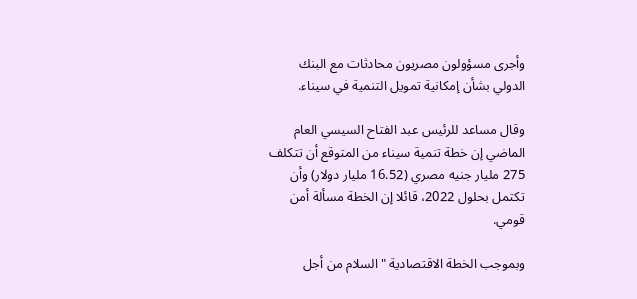وأجرى مسؤولون مصريون محادثات مع البنك الدولي بشأن إمكانية تمويل التنمية في سيناء.

وقال مساعد للرئيس عبد الفتاح السيسي العام الماضي إن خطة تنمية سيناء من المتوقع أن تتكلف 275 مليار جنيه مصري (16.52 مليار دولار) وأن تكتمل بحلول 2022، قائلا إن الخطة مسألة أمن قومي.

وبموجب الخطة الاقتصادية "السلام من أجل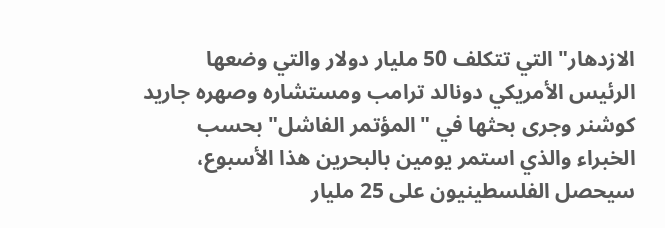الازدهار" التي تتكلف 50 مليار دولار والتي وضعها الرئيس الأمريكي دونالد ترامب ومستشاره وصهره جاريد كوشنر وجرى بحثها في "المؤتمر الفاشل" بحسب الخبراء والذي استمر يومين بالبحرين هذا الأسبوع، سيحصل الفلسطينيون على 25 مليار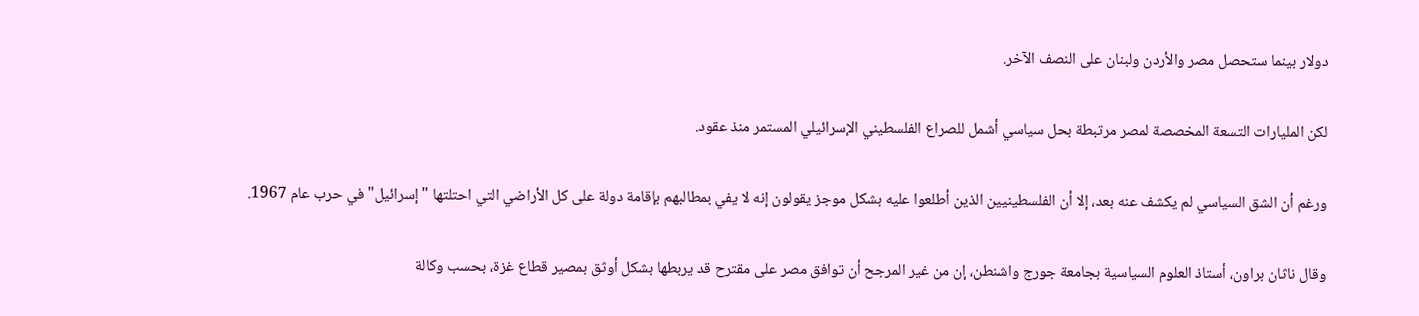دولار بينما ستحصل مصر والأردن ولبنان على النصف الآخر.

لكن المليارات التسعة المخصصة لمصر مرتبطة بحل سياسي أشمل للصراع الفلسطيني الإسرائيلي المستمر منذ عقود.

ورغم أن الشق السياسي لم يكشف عنه بعد، إلا أن الفلسطينيين الذين أطلعوا عليه بشكل موجز يقولون إنه لا يفي بمطالبهم بإقامة دولة على كل الأراضي التي احتلتها "إسرائيل" في حرب عام 1967.

وقال ناثان براون، أستاذ العلوم السياسية بجامعة جورج واشنطن، إن من غير المرجح أن توافق مصر على مقترح قد يربطها بشكل أوثق بمصير قطاع غزة، بحسب وكالة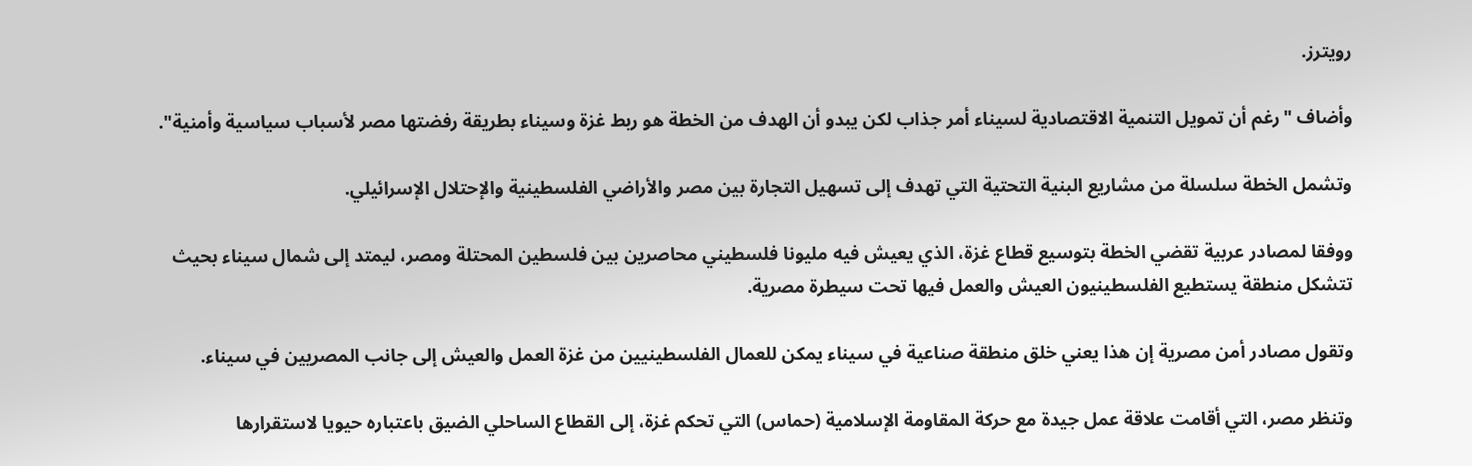رويترز.

وأضاف "رغم أن تمويل التنمية الاقتصادية لسيناء أمر جذاب لكن يبدو أن الهدف من الخطة هو ربط غزة وسيناء بطريقة رفضتها مصر لأسباب سياسية وأمنية".

وتشمل الخطة سلسلة من مشاريع البنية التحتية التي تهدف إلى تسهيل التجارة بين مصر والأراضي الفلسطينية والإحتلال الإسرائيلي.

ووفقا لمصادر عربية تقضي الخطة بتوسيع قطاع غزة، الذي يعيش فيه مليونا فلسطيني محاصرين بين فلسطين المحتلة ومصر، ليمتد إلى شمال سيناء بحيث تتشكل منطقة يستطيع الفلسطينيون العيش والعمل فيها تحت سيطرة مصرية.

وتقول مصادر أمن مصرية إن هذا يعني خلق منطقة صناعية في سيناء يمكن للعمال الفلسطينيين من غزة العمل والعيش إلى جانب المصريين في سيناء.

وتنظر مصر، التي أقامت علاقة عمل جيدة مع حركة المقاومة الإسلامية (حماس) التي تحكم غزة، إلى القطاع الساحلي الضيق باعتباره حيويا لاستقرارها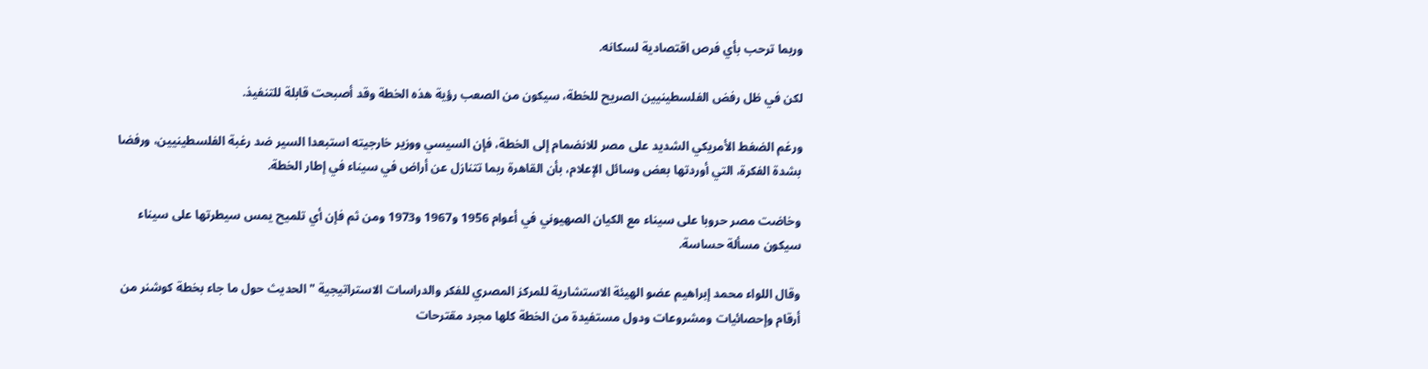وربما ترحب بأي فرص اقتصادية لسكانه.

لكن في ظل رفض الفلسطينيين الصريح للخطة، سيكون من الصعب رؤية هذه الخطة وقد أصبحت قابلة للتنفيذ.

ورغم الضغط الأمريكي الشديد على مصر للانضمام إلى الخطة، فإن السيسي ووزير خارجيته استبعدا السير ضد رغبة الفلسطينيين، ورفضا بشدة الفكرة، التي أوردتها بعض وسائل الإعلام، بأن القاهرة ربما تتنازل عن أراض في سيناء في إطار الخطة.

وخاضت مصر حروبا على سيناء مع الكيان الصهيوني في أعوام 1956 و1967 و1973 ومن ثم فإن أي تلميح يمس سيطرتها على سيناء سيكون مسألة حساسة.

وقال اللواء محمد إبراهيم عضو الهيئة الاستشارية للمركز المصري للفكر والدراسات الاستراتيجية "الحديث حول ما جاء بخطة كوشنر من أرقام وإحصائيات ومشروعات ودول مستفيدة من الخطة كلها مجرد مقترحات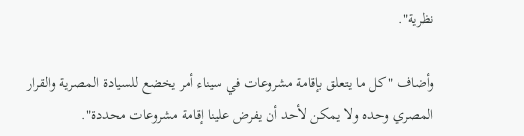نظرية".

وأضاف "كل ما يتعلق بإقامة مشروعات في سيناء أمر يخضع للسيادة المصرية والقرار المصري وحده ولا يمكن لأحد أن يفرض علينا إقامة مشروعات محددة".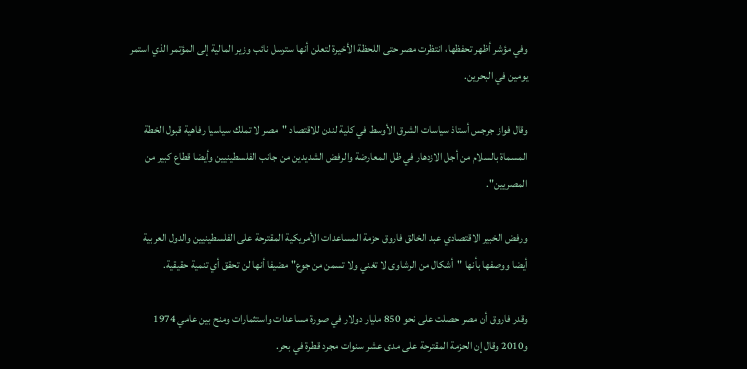وفي مؤشر أظهر تحفظها، انتظرت مصر حتى اللحظة الأخيرة لتعلن أنها سترسل نائب وزير المالية إلى المؤتمر الذي استمر يومين في البحرين.

وقال فواز جرجس أستاذ سياسات الشرق الأوسط في كلية لندن للاقتصاد "مصر لا تملك سياسيا رفاهية قبول الخطة المسماة بالسلام من أجل الازدهار في ظل المعارضة والرفض الشديدين من جانب الفلسطينيين وأيضا قطاع كبير من المصريين".

ورفض الخبير الاقتصادي عبد الخالق فاروق حزمة المساعدات الأمريكية المقترحة على الفلسطينيين والدول العربية أيضا ووصفها بأنها "أشكال من الرشاوى لا تغني ولا تسمن من جوع" مضيفا أنها لن تحقق أي تنمية حقيقية.

وقدر فاروق أن مصر حصلت على نحو 850 مليار دولار في صورة مساعدات واستثمارات ومنح بين عامي 1974 و2010 وقال إن الحزمة المقترحة على مدى عشر سنوات مجرد قطرة في بحر.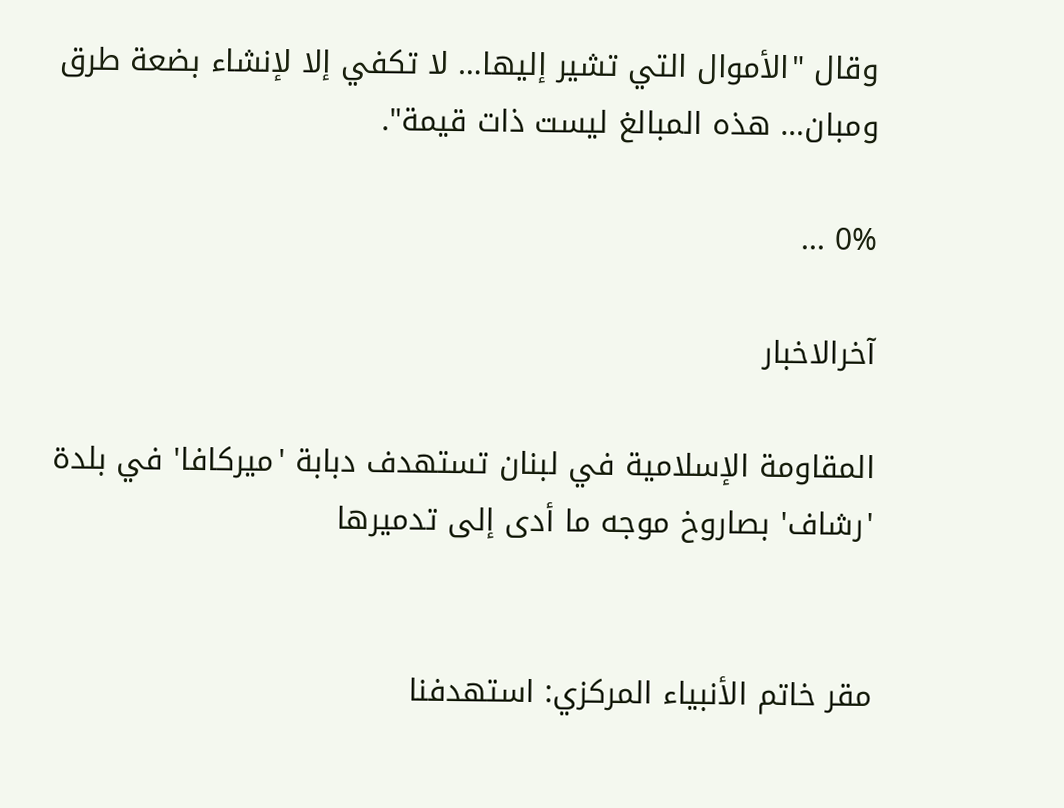وقال "الأموال التي تشير إليها… لا تكفي إلا لإنشاء بضعة طرق ومبان… هذه المبالغ ليست ذات قيمة".

0% ...

آخرالاخبار

المقاومة الإسلامية في لبنان تستهدف دبابة 'ميركافا' في بلدة 'رشاف' بصاروخ موجه ما أدى إلى تدميرها


مقر خاتم الأنبياء المركزي: استهدفنا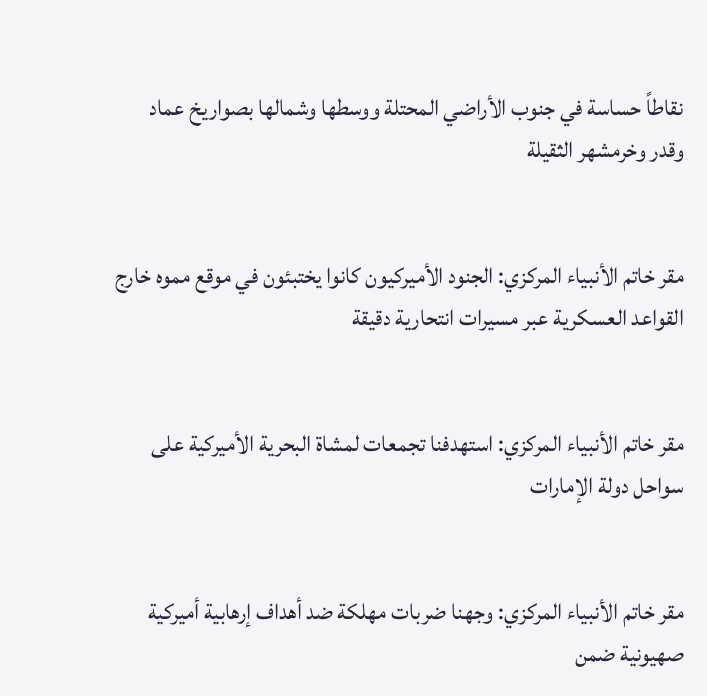نقاطاً حساسة في جنوب الأراضي المحتلة ووسطها وشمالها بصواريخ عماد وقدر وخرمشهر الثقيلة


مقر خاتم الأنبياء المركزي: الجنود الأميركيون كانوا يختبئون في موقع مموه خارج القواعد العسكرية عبر مسيرات انتحارية دقيقة


مقر خاتم الأنبياء المركزي: استهدفنا تجمعات لمشاة البحرية الأميركية على سواحل دولة الإمارات


مقر خاتم الأنبياء المركزي: وجهنا ضربات مهلكة ضد أهداف إرهابية أميركية صهيونية ضمن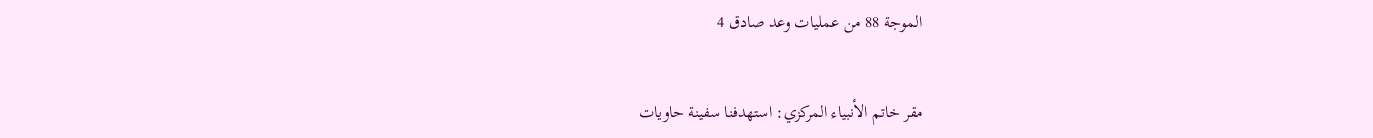الموجة 88 من عمليات وعد صادق 4


مقر خاتم الأنبياء المركزي: استهدفنا سفينة حاويات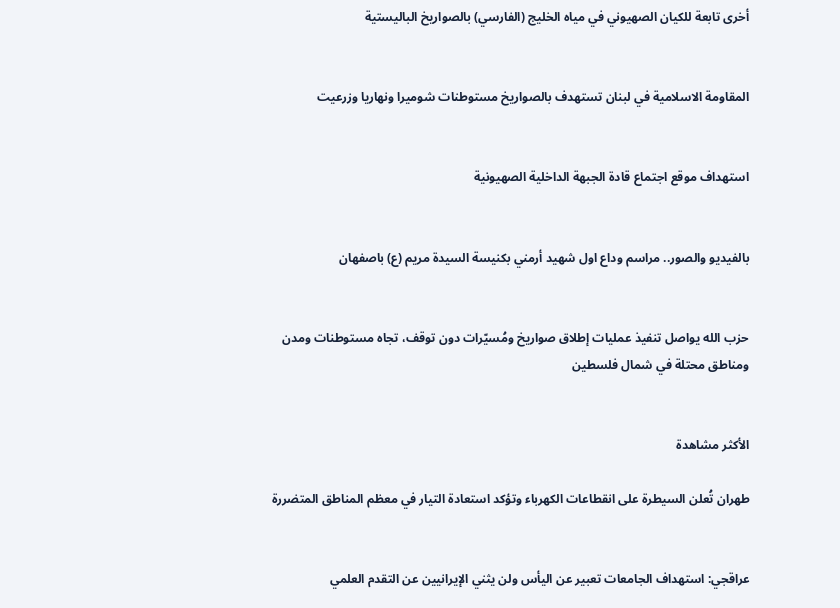أخرى تابعة للكيان الصهيوني في مياه الخليج (الفارسي) بالصواريخ الباليستية


المقاومة الاسلامية في لبنان تستهدف بالصواريخ مستوطنات شوميرا ونهاريا وزرعيت


استهداف موقع اجتماع قادة الجبهة الداخلية الصهيونية


بالفيديو والصور.. مراسم وداع اول شهيد أرمني بكنيسة السيدة مريم (ع) باصفهان


حزب الله يواصل تنفيذ عمليات إطلاق صواريخ ومُسيّرات دون توقف، تجاه مستوطنات ومدن ومناطق محتلة في شمال فلسطين


الأكثر مشاهدة

طهران تُعلن السيطرة على انقطاعات الكهرباء وتؤكد استعادة التيار في معظم المناطق المتضررة


عراقجي: استهداف الجامعات تعبير عن اليأس ولن يثني الإيرانيين عن التقدم العلمي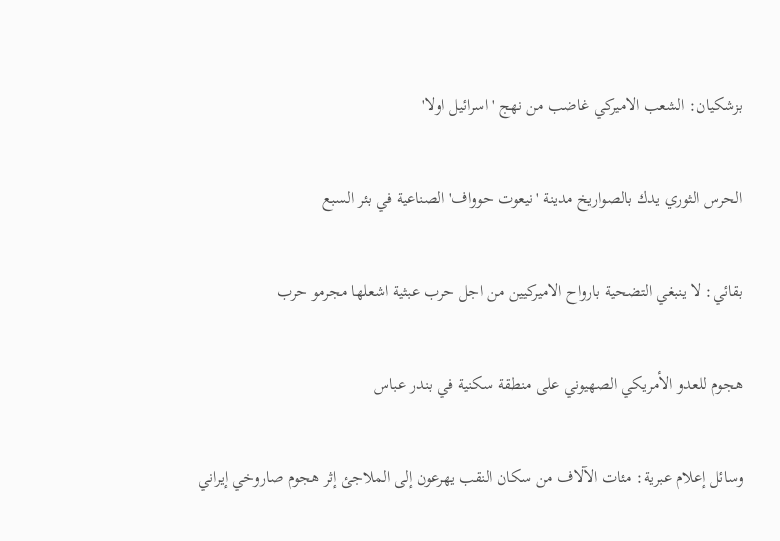بزشكيان: الشعب الاميركي غاضب من نهج 'اسرائيل اولا'


الحرس الثوري يدك بالصواريخ مدينة 'نيعوت حوواف' الصناعية في بئر السبع


بقائي: لا ينبغي التضحية بارواح الاميركيين من اجل حرب عبثية اشعلها مجرمو حرب


هجوم للعدو الأمريكي الصهيوني على منطقة سكنية في بندر عباس


وسائل إعلام عبرية: مئات الآلاف من سكان النقب يهرعون إلى الملاجئ إثر هجوم صاروخي إيراني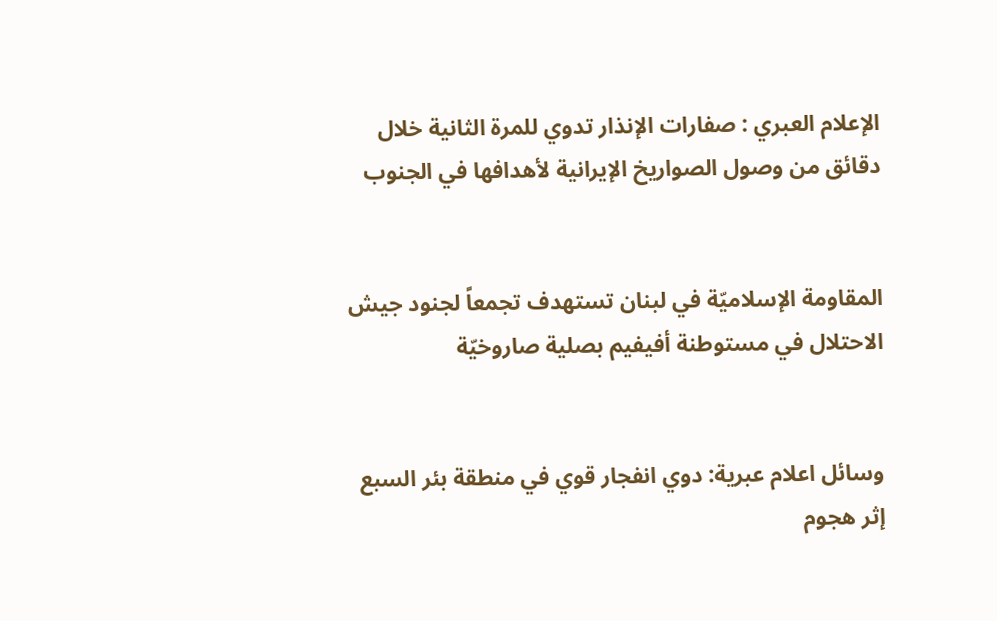الإعلام العبري : صفارات الإنذار تدوي للمرة الثانية خلال دقائق من وصول الصواريخ الإيرانية لأهدافها في الجنوب


المقاومة الإسلاميّة في لبنان تستهدف تجمعاً لجنود جيش الاحتلال في مستوطنة أفيفيم بصلية صاروخيّة


وسائل اعلام عبرية: دوي انفجار قوي في منطقة بئر السبع إثر هجوم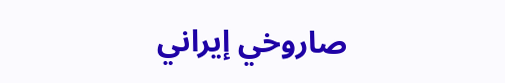صاروخي إيراني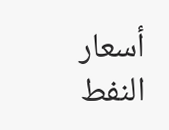أسعار النفط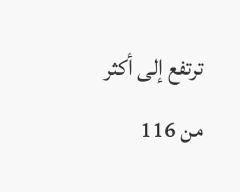ترتفع إلى أكثر من 116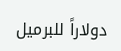دولاراً للبرميل